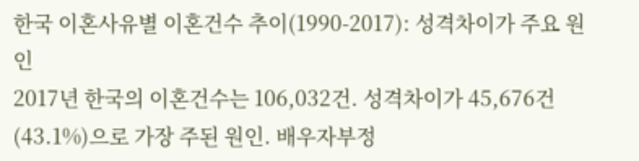한국 이혼사유별 이혼건수 추이(1990-2017): 성격차이가 주요 원인
2017년 한국의 이혼건수는 106,032건. 성격차이가 45,676건(43.1%)으로 가장 주된 원인. 배우자부정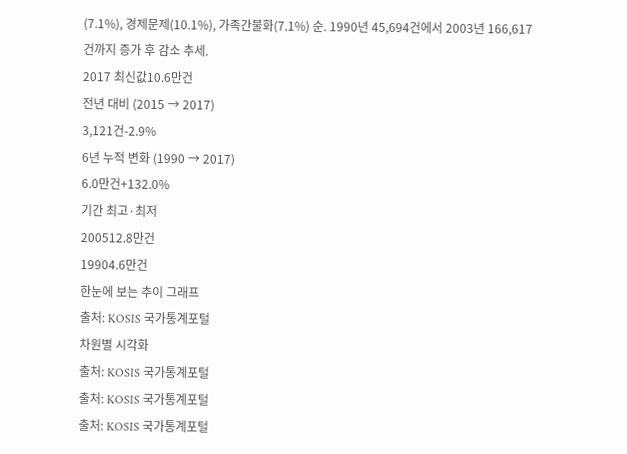(7.1%), 경제문제(10.1%), 가족간불화(7.1%) 순. 1990년 45,694건에서 2003년 166,617건까지 증가 후 감소 추세.
2017 최신값10.6만건
전년 대비 (2015 → 2017)
3,121건-2.9%
6년 누적 변화 (1990 → 2017)
6.0만건+132.0%
기간 최고·최저
200512.8만건
19904.6만건
한눈에 보는 추이 그래프
출처: KOSIS 국가통계포털
차원별 시각화
출처: KOSIS 국가통계포털
출처: KOSIS 국가통계포털
출처: KOSIS 국가통계포털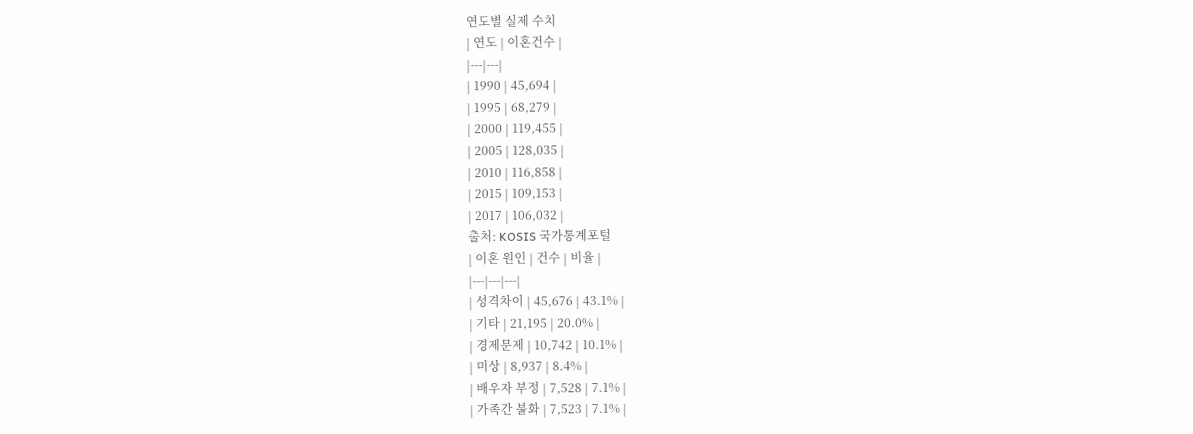연도별 실제 수치
| 연도 | 이혼건수 |
|---|---|
| 1990 | 45,694 |
| 1995 | 68,279 |
| 2000 | 119,455 |
| 2005 | 128,035 |
| 2010 | 116,858 |
| 2015 | 109,153 |
| 2017 | 106,032 |
출처: KOSIS 국가통계포털
| 이혼 원인 | 건수 | 비율 |
|---|---|---|
| 성격차이 | 45,676 | 43.1% |
| 기타 | 21,195 | 20.0% |
| 경제문제 | 10,742 | 10.1% |
| 미상 | 8,937 | 8.4% |
| 배우자 부정 | 7,528 | 7.1% |
| 가족간 불화 | 7,523 | 7.1% |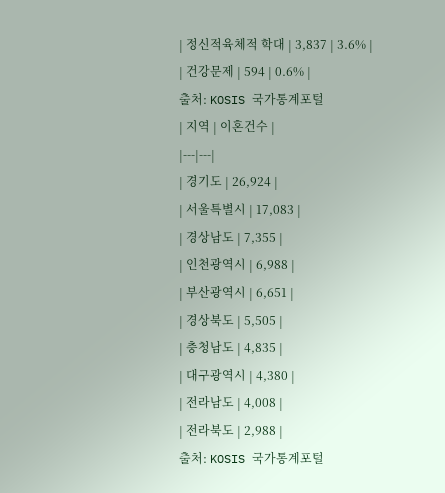| 정신적육체적 학대 | 3,837 | 3.6% |
| 건강문제 | 594 | 0.6% |
출처: KOSIS 국가통계포털
| 지역 | 이혼건수 |
|---|---|
| 경기도 | 26,924 |
| 서울특별시 | 17,083 |
| 경상남도 | 7,355 |
| 인천광역시 | 6,988 |
| 부산광역시 | 6,651 |
| 경상북도 | 5,505 |
| 충청남도 | 4,835 |
| 대구광역시 | 4,380 |
| 전라남도 | 4,008 |
| 전라북도 | 2,988 |
출처: KOSIS 국가통계포털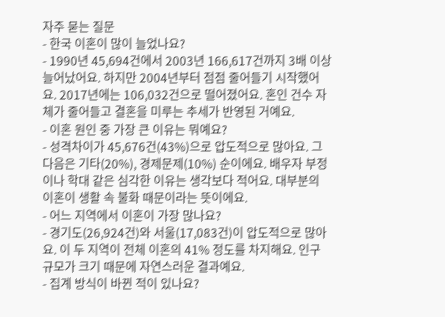자주 묻는 질문
- 한국 이혼이 많이 늘었나요?
- 1990년 45,694건에서 2003년 166,617건까지 3배 이상 늘어났어요. 하지만 2004년부터 점점 줄어들기 시작했어요. 2017년에는 106,032건으로 떨어졌어요. 혼인 건수 자체가 줄어들고 결혼을 미루는 추세가 반영된 거예요.
- 이혼 원인 중 가장 큰 이유는 뭐예요?
- 성격차이가 45,676건(43%)으로 압도적으로 많아요. 그 다음은 기타(20%), 경제문제(10%) 순이에요. 배우자 부정이나 학대 같은 심각한 이유는 생각보다 적어요. 대부분의 이혼이 생활 속 불화 때문이라는 뜻이에요.
- 어느 지역에서 이혼이 가장 많나요?
- 경기도(26,924건)와 서울(17,083건)이 압도적으로 많아요. 이 두 지역이 전체 이혼의 41% 정도를 차지해요. 인구 규모가 크기 때문에 자연스러운 결과예요.
- 집계 방식이 바뀐 적이 있나요?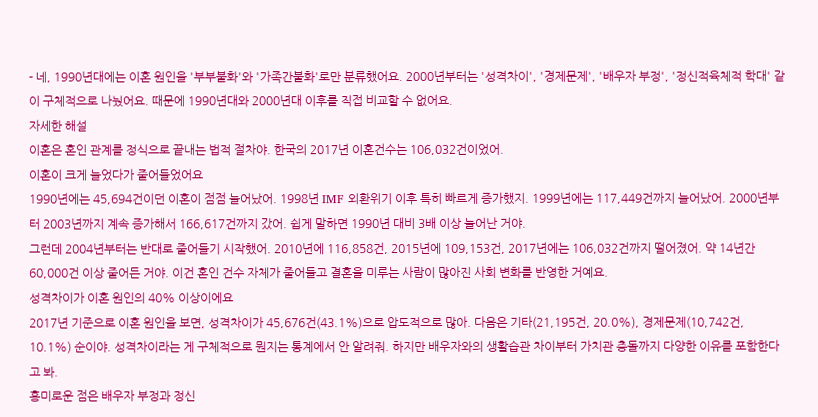- 네, 1990년대에는 이혼 원인을 '부부불화'와 '가족간불화'로만 분류했어요. 2000년부터는 '성격차이', '경제문제', '배우자 부정', '정신적육체적 학대' 같이 구체적으로 나눴어요. 때문에 1990년대와 2000년대 이후를 직접 비교할 수 없어요.
자세한 해설
이혼은 혼인 관계를 정식으로 끝내는 법적 절차야. 한국의 2017년 이혼건수는 106,032건이었어.
이혼이 크게 늘었다가 줄어들었어요
1990년에는 45,694건이던 이혼이 점점 늘어났어. 1998년 IMF 외환위기 이후 특히 빠르게 증가했지. 1999년에는 117,449건까지 늘어났어. 2000년부터 2003년까지 계속 증가해서 166,617건까지 갔어. 쉽게 말하면 1990년 대비 3배 이상 늘어난 거야.
그런데 2004년부터는 반대로 줄어들기 시작했어. 2010년에 116,858건, 2015년에 109,153건, 2017년에는 106,032건까지 떨어졌어. 약 14년간 60,000건 이상 줄어든 거야. 이건 혼인 건수 자체가 줄어들고 결혼을 미루는 사람이 많아진 사회 변화를 반영한 거예요.
성격차이가 이혼 원인의 40% 이상이에요
2017년 기준으로 이혼 원인을 보면, 성격차이가 45,676건(43.1%)으로 압도적으로 많아. 다음은 기타(21,195건, 20.0%), 경제문제(10,742건, 10.1%) 순이야. 성격차이라는 게 구체적으로 뭔지는 통계에서 안 알려줘. 하지만 배우자와의 생활습관 차이부터 가치관 충돌까지 다양한 이유를 포함한다고 봐.
흥미로운 점은 배우자 부정과 정신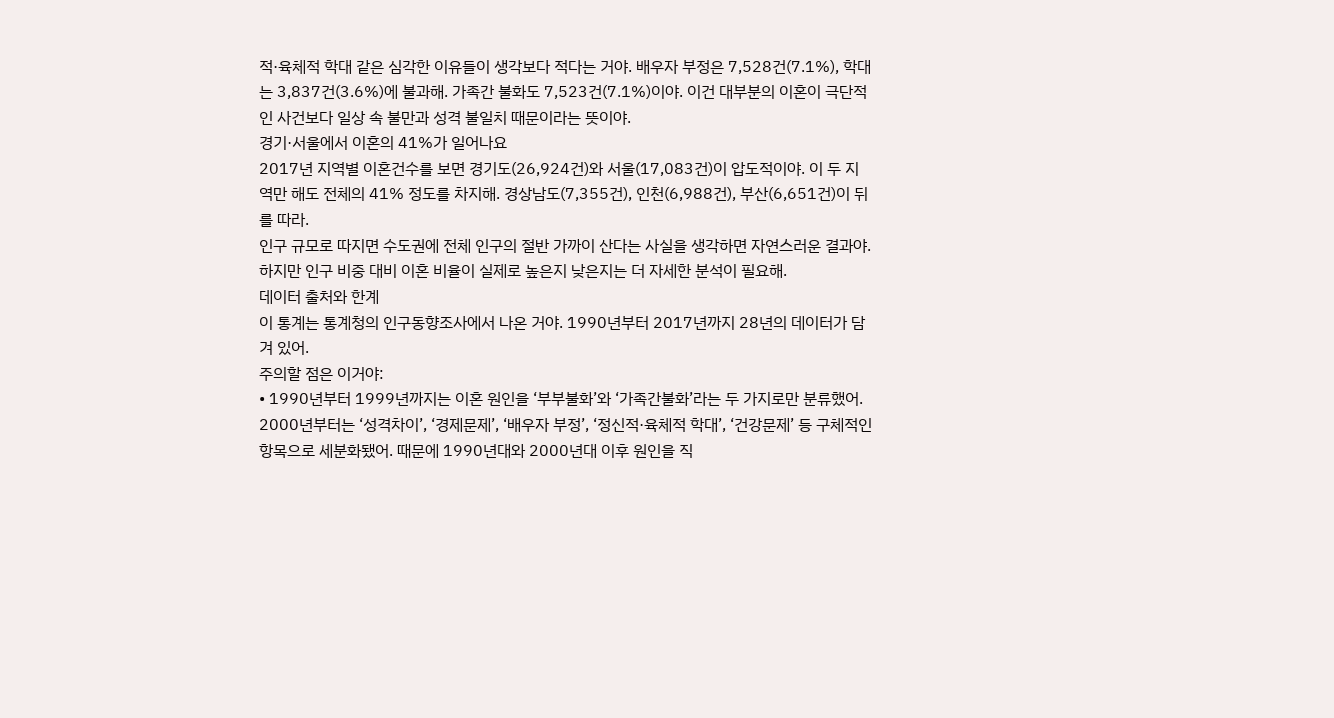적·육체적 학대 같은 심각한 이유들이 생각보다 적다는 거야. 배우자 부정은 7,528건(7.1%), 학대는 3,837건(3.6%)에 불과해. 가족간 불화도 7,523건(7.1%)이야. 이건 대부분의 이혼이 극단적인 사건보다 일상 속 불만과 성격 불일치 때문이라는 뜻이야.
경기·서울에서 이혼의 41%가 일어나요
2017년 지역별 이혼건수를 보면 경기도(26,924건)와 서울(17,083건)이 압도적이야. 이 두 지역만 해도 전체의 41% 정도를 차지해. 경상남도(7,355건), 인천(6,988건), 부산(6,651건)이 뒤를 따라.
인구 규모로 따지면 수도권에 전체 인구의 절반 가까이 산다는 사실을 생각하면 자연스러운 결과야. 하지만 인구 비중 대비 이혼 비율이 실제로 높은지 낮은지는 더 자세한 분석이 필요해.
데이터 출처와 한계
이 통계는 통계청의 인구동향조사에서 나온 거야. 1990년부터 2017년까지 28년의 데이터가 담겨 있어.
주의할 점은 이거야:
• 1990년부터 1999년까지는 이혼 원인을 ‘부부불화’와 ‘가족간불화’라는 두 가지로만 분류했어. 2000년부터는 ‘성격차이’, ‘경제문제’, ‘배우자 부정’, ‘정신적·육체적 학대’, ‘건강문제’ 등 구체적인 항목으로 세분화됐어. 때문에 1990년대와 2000년대 이후 원인을 직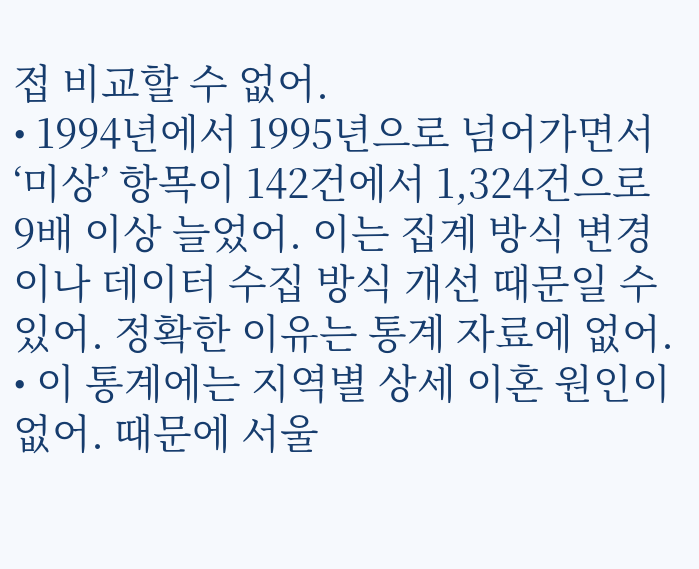접 비교할 수 없어.
• 1994년에서 1995년으로 넘어가면서 ‘미상’ 항목이 142건에서 1,324건으로 9배 이상 늘었어. 이는 집계 방식 변경이나 데이터 수집 방식 개선 때문일 수 있어. 정확한 이유는 통계 자료에 없어.
• 이 통계에는 지역별 상세 이혼 원인이 없어. 때문에 서울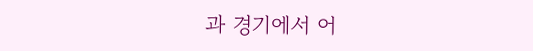과 경기에서 어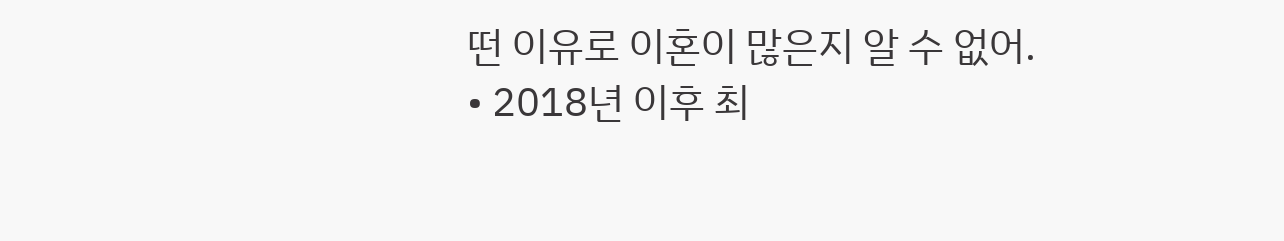떤 이유로 이혼이 많은지 알 수 없어.
• 2018년 이후 최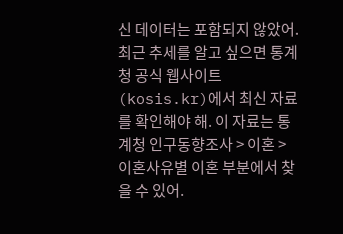신 데이터는 포함되지 않았어. 최근 추세를 알고 싶으면 통계청 공식 웹사이트(kosis.kr)에서 최신 자료를 확인해야 해. 이 자료는 통계청 인구동향조사 > 이혼 > 이혼사유별 이혼 부분에서 찾을 수 있어.